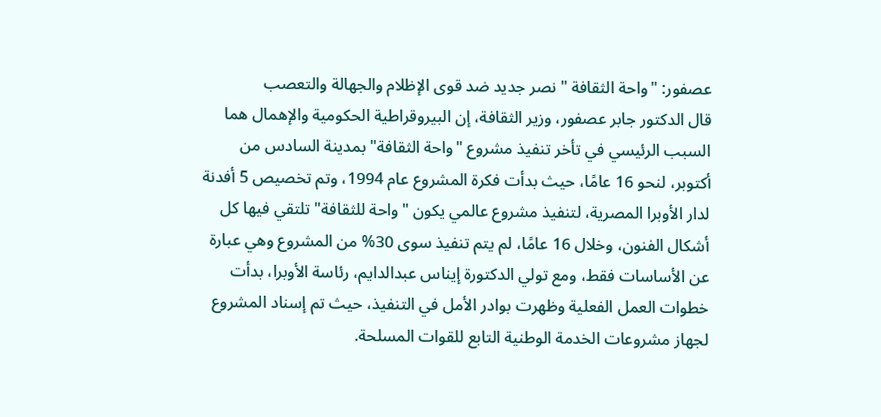عصفور: "واحة الثقافة " نصر جديد ضد قوى الإظلام والجهالة والتعصب
قال الدكتور جابر عصفور، وزير الثقافة، إن البيروقراطية الحكومية والإهمال هما السبب الرئيسي في تأخر تنفيذ مشروع "واحة الثقافة" بمدينة السادس من أكتوبر، لنحو 16 عامًا، حيث بدأت فكرة المشروع عام 1994، وتم تخصيص 5 أفدنة لدار الأوبرا المصرية، لتنفيذ مشروع عالمي يكون "واحة للثقافة" تلتقي فيها كل أشكال الفنون، وخلال 16 عامًا، لم يتم تنفيذ سوى 30% من المشروع وهي عبارة عن الأساسات فقط، ومع تولي الدكتورة إيناس عبدالدايم، رئاسة الأوبرا، بدأت خطوات العمل الفعلية وظهرت بوادر الأمل في التنفيذ، حيث تم إسناد المشروع لجهاز مشروعات الخدمة الوطنية التابع للقوات المسلحة.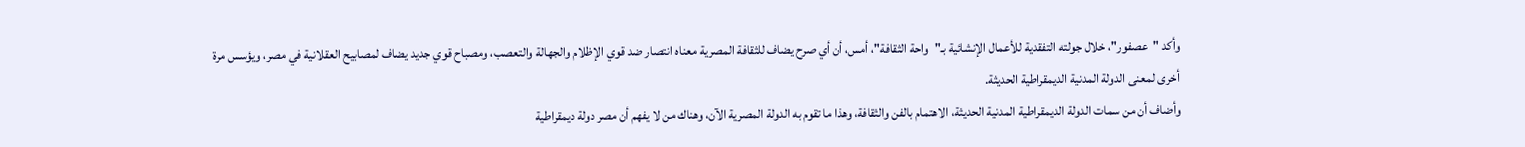وأكد "عصفور"، خلال جولته التفقدية للأعمال الإنشائية بـ"واحة الثقافة"، أمس، أن أي صرح يضاف للثقافة المصرية معناه انتصار ضد قوي الإظلام والجهالة والتعصب، ومصباح قوي جديد يضاف لمصابيح العقلانية في مصر، ويؤسس مرة أخرى لمعنى الدولة المدنية الديمقراطية الحديثة.
وأضاف أن من سمات الدولة الديمقراطية المدنية الحديثة، الاهتمام بالفن والثقافة، وهذا ما تقوم به الدولة المصرية الآن، وهناك من لا يفهم أن مصر دولة ديمقراطية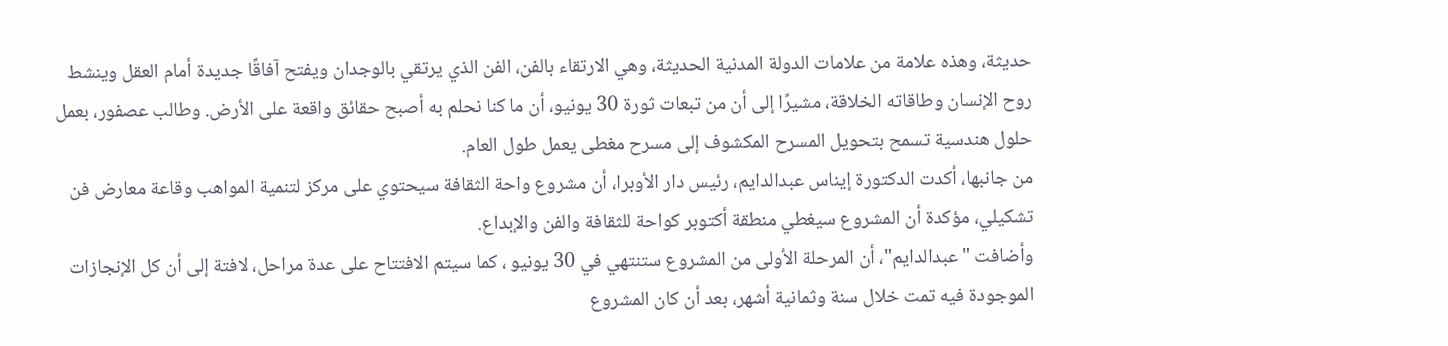حديثة، وهذه علامة من علامات الدولة المدنية الحديثة، وهي الارتقاء بالفن، الفن الذي يرتقي بالوجدان ويفتح آفاقًا جديدة أمام العقل وينشط روح الإنسان وطاقاته الخلاقة، مشيرًا إلى أن من تبعات ثورة 30 يونيو، أن ما كنا نحلم به أصبح حقائق واقعة على الأرض. وطالب عصفور، بعمل حلول هندسية تسمح بتحويل المسرح المكشوف إلى مسرح مغطى يعمل طول العام.
من جانبها، أكدت الدكتورة إيناس عبدالدايم، رئيس دار الأوبرا، أن مشروع واحة الثقافة سيحتوي على مركز لتنمية المواهب وقاعة معارض فن تشكيلي، مؤكدة أن المشروع سيغطي منطقة أكتوبر كواحة للثقافة والفن والإبداع.
وأضافت "عبدالدايم"، أن المرحلة الأولى من المشروع ستنتهي في 30 يونيو ، كما سيتم الافتتاح على عدة مراحل، لافتة إلى أن كل الإنجازات الموجودة فيه تمت خلال سنة وثمانية أشهر، بعد أن كان المشروع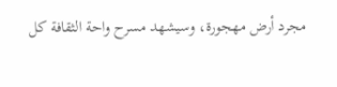مجرد أرض مهجورة، وسيشهد مسرح واحة الثقافة كل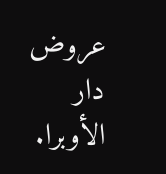عروض دار الأوبرا.